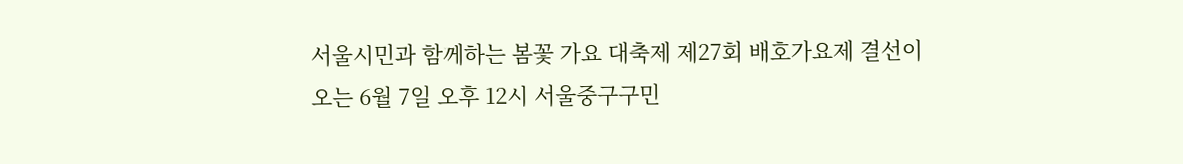서울시민과 함께하는 봄꽃 가요 대축제 제27회 배호가요제 결선이 오는 6월 7일 오후 12시 서울중구구민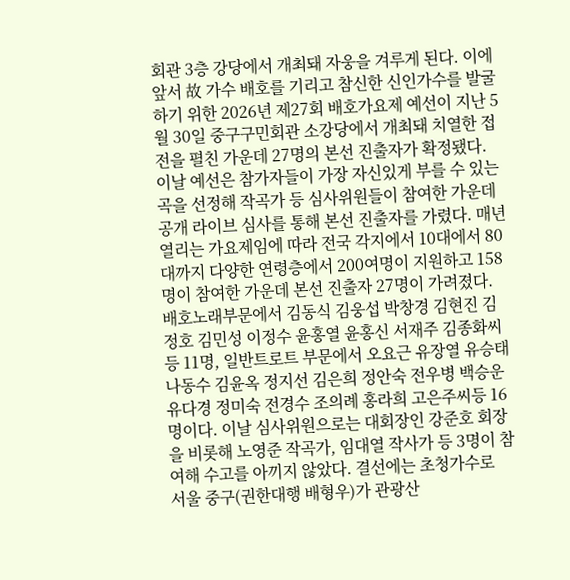회관 3층 강당에서 개최돼 자웅을 겨루게 된다. 이에 앞서 故 가수 배호를 기리고 참신한 신인가수를 발굴하기 위한 2026년 제27회 배호가요제 예선이 지난 5월 30일 중구구민회관 소강당에서 개최돼 치열한 접전을 펼친 가운데 27명의 본선 진출자가 확정됐다. 이날 예선은 참가자들이 가장 자신있게 부를 수 있는 곡을 선정해 작곡가 등 심사위원들이 참여한 가운데 공개 라이브 심사를 통해 본선 진출자를 가렸다. 매년 열리는 가요제임에 따라 전국 각지에서 10대에서 80대까지 다양한 연령층에서 200여명이 지원하고 158명이 참여한 가운데 본선 진출자 27명이 가려졌다. 배호노래부문에서 김동식 김웅섭 박창경 김현진 김정호 김민성 이정수 윤홍열 윤홍신 서재주 김종화씨등 11명, 일반트로트 부문에서 오요근 유장열 유승태 나동수 김윤옥 정지선 김은희 정안숙 전우병 백승운 유다경 정미숙 전경수 조의례 홍라희 고은주씨등 16명이다. 이날 심사위원으로는 대회장인 강준호 회장을 비롯해 노영준 작곡가, 임대열 작사가 등 3명이 참여해 수고를 아끼지 않았다. 결선에는 초청가수로
서울 중구(권한대행 배형우)가 관광산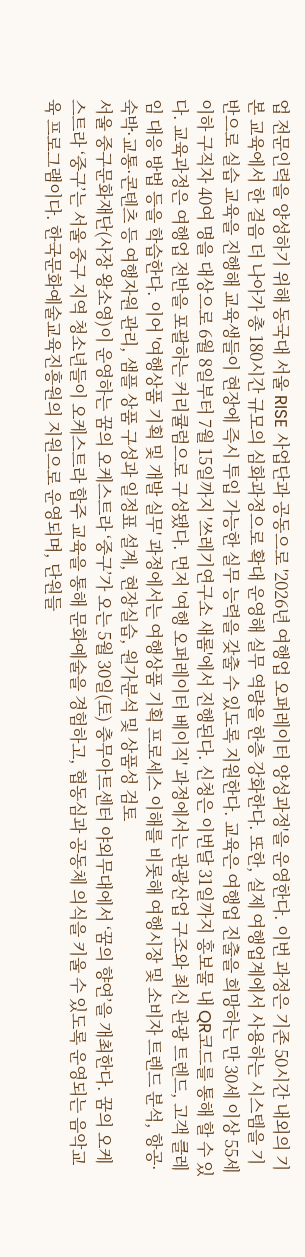업 전문인력을 양성하기 위해 동국대 서울 RISE 사업단과 공동으로 '2026년 여행업 오퍼레이터 양성과정'을 운영한다. 이번 과정은 기존 50시간 내외의 기본 교육에서 한 걸음 더 나아가 총 180시간 규모의 심화과정으로 확대 운영해 실무 역량을 한층 강화한다. 또한, 실제 여행업계에서 사용하는 시스템을 기반으로 실습 교육을 진행해 교육생들이 현장에 즉시 투입 가능한 실무 능력을 갖출 수 있도록 지원한다. 교육은 여행업 진출을 희망하는 만 30세 이상 55세 이하 구직자 40여 명을 대상으로 6월 8일부터 7월 15일까지 '쓰레기연구소 새롬'에서 진행된다. 신청은 이번달 31일까지 홍보물 내 QR코드를 통해 할 수 있다. 교육과정은 여행업 전반을 포괄하는 커리큘럼으로 구성됐다. 먼저 '여행 오퍼레이터 베이직' 과정에서는 관광산업 구조와 최신 관광 트렌드, 고객 클레임 대응 방법 등을 학습한다. 이어 '여행상품 기획 및 개발 실무' 과정에서는 여행상품 기획 프로세스 이해를 비롯해 여행시장 및 소비자 트렌드 분석, 항공·숙박·교통·콘텐츠 등 여행자원 관리, 샘플 상품 구성과 일정표 설계, 현장실습, 원가분석 및 상품성 검토
서울 중구문화재단(사장 왕소영)이 운영하는 꿈의 오케스트라 ‘중구’가 오는 5월 30일(토) 충무아트센터 야외무대에서 ‘꿈의 향연’을 개최한다. 꿈의 오케스트라 ‘중구’는 서울 중구 지역 청소년들이 오케스트라 합주 교육을 통해 문화예술을 경험하고, 협동심과 공동체 의식을 키울 수 있도록 운영되는 음악교육 프로그램이다. 한국문화예술교육진흥원의 지원으로 운영되며, 단원들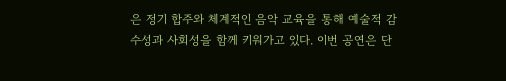은 정기 합주와 체계적인 음악 교육을 통해 예술적 감수성과 사회성을 함께 키워가고 있다. 이번 공연은 단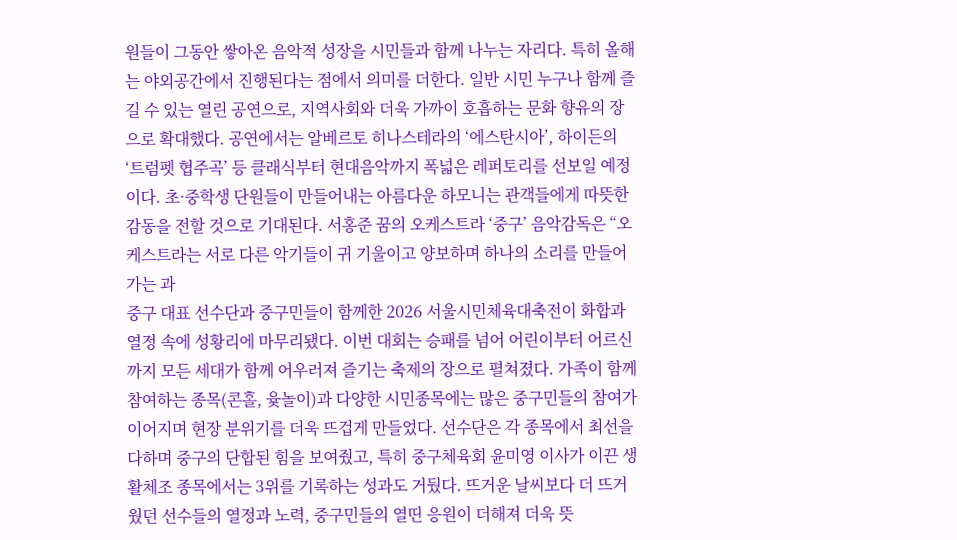원들이 그동안 쌓아온 음악적 성장을 시민들과 함께 나누는 자리다. 특히 올해는 야외공간에서 진행된다는 점에서 의미를 더한다. 일반 시민 누구나 함께 즐길 수 있는 열린 공연으로, 지역사회와 더욱 가까이 호흡하는 문화 향유의 장으로 확대했다. 공연에서는 알베르토 히나스테라의 ‘에스탄시아’, 하이든의 ‘트럼펫 협주곡’ 등 클래식부터 현대음악까지 폭넓은 레퍼토리를 선보일 예정이다. 초·중학생 단원들이 만들어내는 아름다운 하모니는 관객들에게 따뜻한 감동을 전할 것으로 기대된다. 서홍준 꿈의 오케스트라 ‘중구’ 음악감독은 “오케스트라는 서로 다른 악기들이 귀 기울이고 양보하며 하나의 소리를 만들어가는 과
중구 대표 선수단과 중구민들이 함께한 2026 서울시민체육대축전이 화합과 열정 속에 성황리에 마무리됐다. 이번 대회는 승패를 넘어 어린이부터 어르신까지 모든 세대가 함께 어우러져 즐기는 축제의 장으로 펼쳐졌다. 가족이 함께 참여하는 종목(콘홀, 윷놀이)과 다양한 시민종목에는 많은 중구민들의 참여가 이어지며 현장 분위기를 더욱 뜨겁게 만들었다. 선수단은 각 종목에서 최선을 다하며 중구의 단합된 힘을 보여줬고, 특히 중구체육회 윤미영 이사가 이끈 생활체조 종목에서는 3위를 기록하는 성과도 거뒀다. 뜨거운 날씨보다 더 뜨거웠던 선수들의 열정과 노력, 중구민들의 열띤 응원이 더해져 더욱 뜻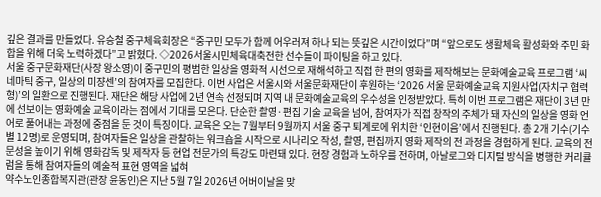깊은 결과를 만들었다. 유승철 중구체육회장은 “중구민 모두가 함께 어우러져 하나 되는 뜻깊은 시간이었다”며 “앞으로도 생활체육 활성화와 주민 화합을 위해 더욱 노력하겠다”고 밝혔다. ◇2026서울시민체육대축전한 선수들이 파이팅을 하고 있다.
서울 중구문화재단(사장 왕소영)이 중구민의 평범한 일상을 영화적 시선으로 재해석하고 직접 한 편의 영화를 제작해보는 문화예술교육 프로그램 ‘씨네마틱 중구, 일상의 미쟝센’의 참여자를 모집한다. 이번 사업은 서울시와 서울문화재단이 후원하는 ‘2026 서울 문화예술교육 지원사업(자치구 협력형)’의 일환으로 진행된다. 재단은 해당 사업에 2년 연속 선정되며 지역 내 문화예술교육의 우수성을 인정받았다. 특히 이번 프로그램은 재단이 3년 만에 선보이는 영화예술 교육이라는 점에서 기대를 모은다. 단순한 촬영·편집 기술 교육을 넘어, 참여자가 직접 창작의 주체가 돼 자신의 일상을 영화 언어로 풀어내는 과정에 중점을 둔 것이 특징이다. 교육은 오는 7월부터 9월까지 서울 중구 퇴계로에 위치한 ‘인현이음’에서 진행된다. 총 2개 기수(기수별 12명)로 운영되며, 참여자들은 일상을 관찰하는 워크숍을 시작으로 시나리오 작성, 촬영, 편집까지 영화 제작의 전 과정을 경험하게 된다. 교육의 전문성을 높이기 위해 영화감독 및 제작자 등 현업 전문가의 특강도 마련돼 있다. 현장 경험과 노하우를 전하며, 아날로그와 디지털 방식을 병행한 커리큘럼을 통해 참여자들의 예술적 표현 영역을 넓혀
약수노인종합복지관(관장 윤동인)은 지난 5월 7일 2026년 어버이날을 맞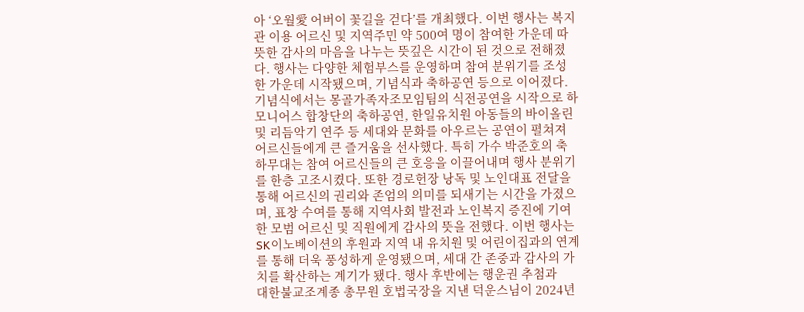아 ‘오월愛 어버이 꽃길을 걷다’를 개최했다. 이번 행사는 복지관 이용 어르신 및 지역주민 약 500여 명이 참여한 가운데 따뜻한 감사의 마음을 나누는 뜻깊은 시간이 된 것으로 전해졌다. 행사는 다양한 체험부스를 운영하며 참여 분위기를 조성한 가운데 시작됐으며, 기념식과 축하공연 등으로 이어졌다. 기념식에서는 몽골가족자조모임팀의 식전공연을 시작으로 하모니어스 합창단의 축하공연, 한일유치원 아동들의 바이올린 및 리듬악기 연주 등 세대와 문화를 아우르는 공연이 펼쳐져 어르신들에게 큰 즐거움을 선사했다. 특히 가수 박준호의 축하무대는 참여 어르신들의 큰 호응을 이끌어내며 행사 분위기를 한층 고조시켰다. 또한 경로헌장 낭독 및 노인대표 전달을 통해 어르신의 권리와 존엄의 의미를 되새기는 시간을 가졌으며, 표창 수여를 통해 지역사회 발전과 노인복지 증진에 기여한 모범 어르신 및 직원에게 감사의 뜻을 전했다. 이번 행사는 SK이노베이션의 후원과 지역 내 유치원 및 어린이집과의 연계를 통해 더욱 풍성하게 운영됐으며, 세대 간 존중과 감사의 가치를 확산하는 계기가 됐다. 행사 후반에는 행운권 추첨과
대한불교조계종 총무원 호법국장을 지낸 덕운스님이 2024년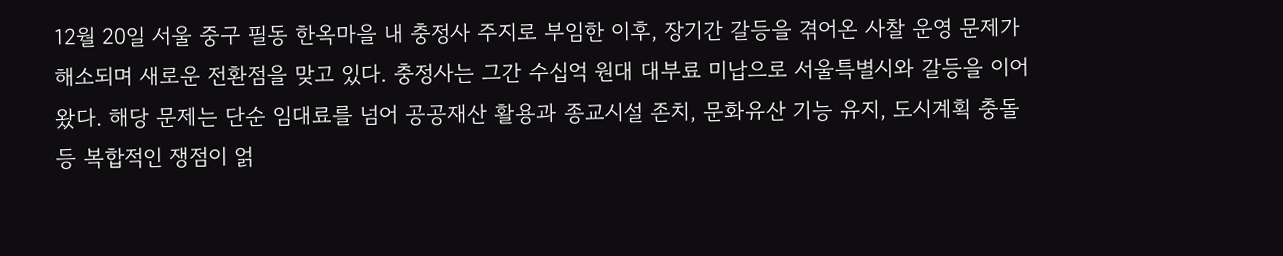12월 20일 서울 중구 필동 한옥마을 내 충정사 주지로 부임한 이후, 장기간 갈등을 겪어온 사찰 운영 문제가 해소되며 새로운 전환점을 맞고 있다. 충정사는 그간 수십억 원대 대부료 미납으로 서울특별시와 갈등을 이어왔다. 해당 문제는 단순 임대료를 넘어 공공재산 활용과 종교시설 존치, 문화유산 기능 유지, 도시계획 충돌 등 복합적인 쟁점이 얽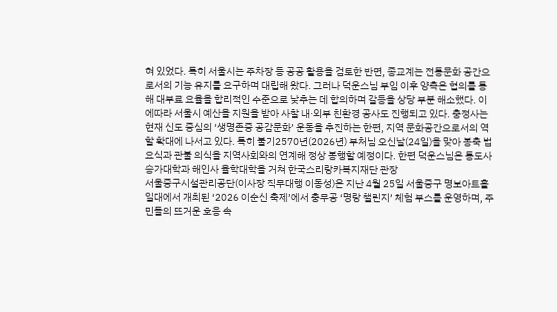혀 있었다. 특히 서울시는 주차장 등 공공 활용을 검토한 반면, 종교계는 전통문화 공간으로서의 기능 유지를 요구하며 대립해 왔다. 그러나 덕운스님 부임 이후 양측은 협의를 통해 대부료 요율을 합리적인 수준으로 낮추는 데 합의하며 갈등을 상당 부분 해소했다. 이에따라 서울시 예산을 지원을 받아 사찰 내·외부 친환경 공사도 진행되고 있다. 충정사는 현재 신도 중심의 ‘생명존중 공감문화’ 운동을 추진하는 한편, 지역 문화공간으로서의 역할 확대에 나서고 있다. 특히 불기2570년(2026년) 부처님 오신날(24일)을 맞아 봉축 법요식과 관불 의식을 지역사회와의 연계해 정상 봉행할 예정이다. 한편 덕운스님은 통도사 승가대학과 해인사 율학대학을 거쳐 한국스리랑카복지재단 관장
서울중구시설관리공단(이사장 직무대행 이동성)은 지난 4월 25일 서울중구 명보아트홀 일대에서 개최된 ‘2026 이순신 축제’에서 충무공 ‘명랑 챌린지’ 체험 부스를 운영하며, 주민들의 뜨거운 호응 속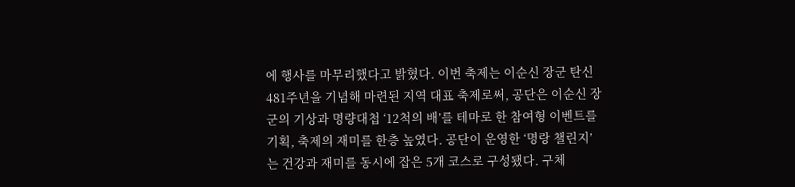에 행사를 마무리했다고 밝혔다. 이번 축제는 이순신 장군 탄신 481주년을 기념해 마련된 지역 대표 축제로써, 공단은 이순신 장군의 기상과 명량대첩 ‘12척의 배’를 테마로 한 참여형 이벤트를 기획, 축제의 재미를 한층 높였다. 공단이 운영한 ‘명랑 챌린지’는 건강과 재미를 동시에 잡은 5개 코스로 구성됐다. 구체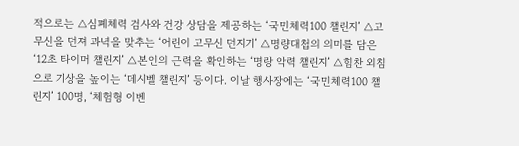적으로는 △심폐체력 검사와 건강 상담을 제공하는 ‘국민체력100 챌린지’ △고무신을 던져 과녁을 맞추는 ‘어린이 고무신 던지기’ △명량대첩의 의미를 담은 ‘12초 타이머 챌린지’ △본인의 근력을 확인하는 ‘명랑 악력 챌린지’ △힘찬 외침으로 기상을 높이는 ‘데시벨 챌린지’ 등이다. 이날 행사장에는 ‘국민체력100 챌린지’ 100명, ‘체험형 이벤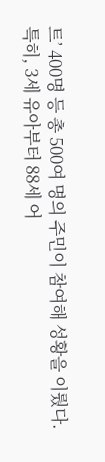트’ 400명 등 총 500여 명의 주민이 참여해 성황을 이뤘다. 특히, 3세 유아부터 88세 어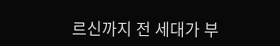르신까지 전 세대가 부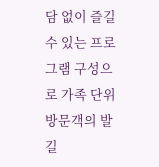담 없이 즐길 수 있는 프로그램 구성으로 가족 단위 방문객의 발길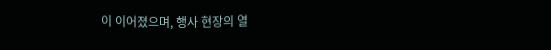이 이어졌으며, 행사 현장의 열